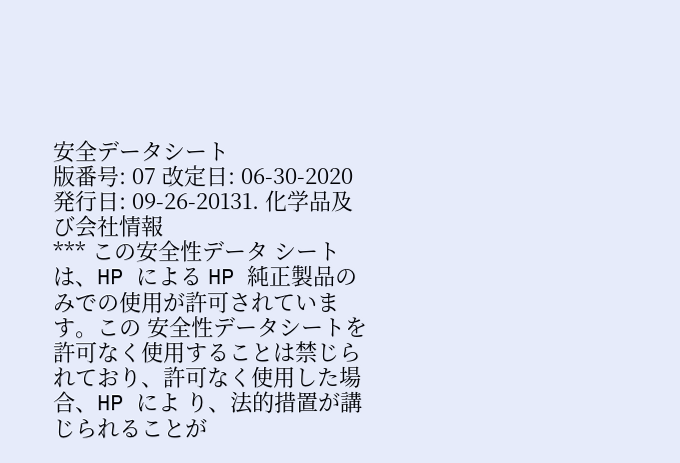安全データシート
版番号: 07 改定日: 06-30-2020 発行日: 09-26-20131. 化学品及び会社情報
*** この安全性データ シートは、HP による HP 純正製品のみでの使用が許可されています。この 安全性データシートを許可なく使用することは禁じられており、許可なく使用した場合、HP によ り、法的措置が講じられることが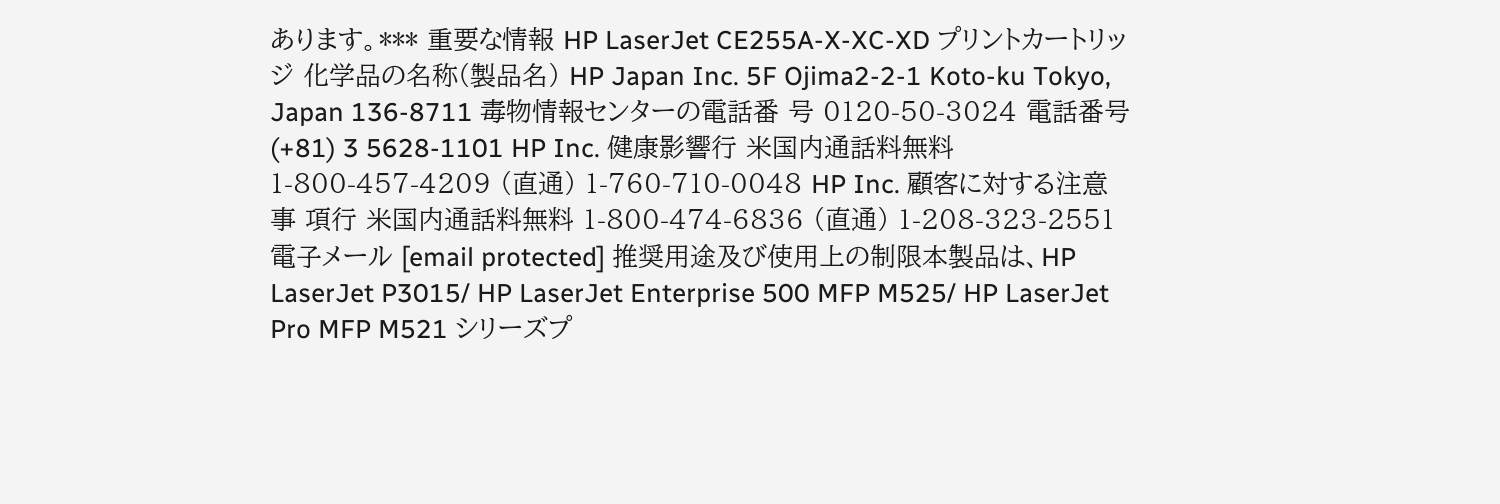あります。*** 重要な情報 HP LaserJet CE255A-X-XC-XD プリントカートリッジ 化学品の名称(製品名) HP Japan Inc. 5F Ojima2-2-1 Koto-ku Tokyo, Japan 136-8711 毒物情報センターの電話番 号 0120-50-3024 電話番号 (+81) 3 5628-1101 HP Inc. 健康影響行 米国内通話料無料 1-800-457-4209 (直通) 1-760-710-0048 HP Inc. 顧客に対する注意事 項行 米国内通話料無料 1-800-474-6836 (直通) 1-208-323-2551 電子メール [email protected] 推奨用途及び使用上の制限本製品は、HP LaserJet P3015/ HP LaserJet Enterprise 500 MFP M525/ HP LaserJet Pro MFP M521 シリーズプ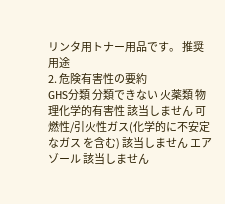リンタ用トナー用品です。 推奨用途
2. 危険有害性の要約
GHS分類 分類できない 火薬類 物理化学的有害性 該当しません 可燃性/引火性ガス(化学的に不安定なガス を含む) 該当しません エアゾール 該当しません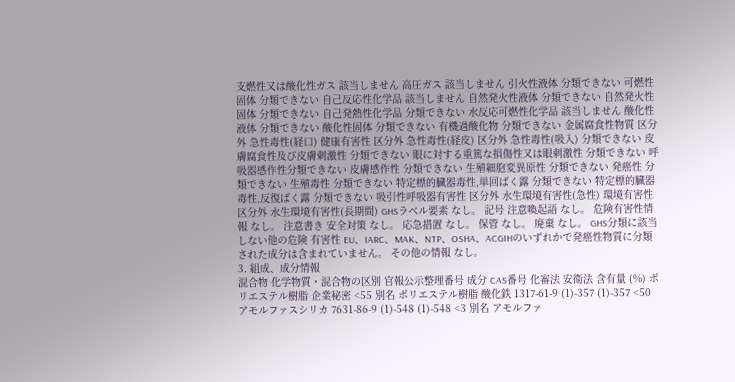支燃性又は酸化性ガス 該当しません 高圧ガス 該当しません 引火性液体 分類できない 可燃性固体 分類できない 自己反応性化学品 該当しません 自然発火性液体 分類できない 自然発火性固体 分類できない 自己発熱性化学品 分類できない 水反応可燃性化学品 該当しません 酸化性液体 分類できない 酸化性固体 分類できない 有機過酸化物 分類できない 金属腐食性物質 区分外 急性毒性(経口) 健康有害性 区分外 急性毒性(経皮) 区分外 急性毒性(吸入) 分類できない 皮膚腐食性及び皮膚刺激性 分類できない 眼に対する重篤な損傷性又は眼刺激性 分類できない 呼吸器感作性分類できない 皮膚感作性 分類できない 生殖細胞変異原性 分類できない 発癌性 分類できない 生殖毒性 分類できない 特定標的臓器毒性,単回ばく露 分類できない 特定標的臓器毒性,反復ばく露 分類できない 吸引性呼吸器有害性 区分外 水生環境有害性(急性) 環境有害性 区分外 水生環境有害性(長期間) GHSラベル要素 なし。 記号 注意喚起語 なし。 危険有害性情報 なし。 注意書き 安全対策 なし。 応急措置 なし。 保管 なし。 廃棄 なし。 GHS分類に該当しない他の危険 有害性 EU、IARC、MAK、NTP、OSHA、ACGIHのいずれかで発癌性物質に分類された成分は含まれていません。 その他の情報 なし。
3. 組成、成分情報
混合物 化学物質・混合物の区別 官報公示整理番号 成分 CAS番号 化審法 安衛法 含有量 (%) ポリエステル樹脂 企業秘密 <55 別名 ポリエステル樹脂 酸化鉄 1317-61-9 (1)-357 (1)-357 <50 アモルファスシリカ 7631-86-9 (1)-548 (1)-548 <3 別名 アモルファ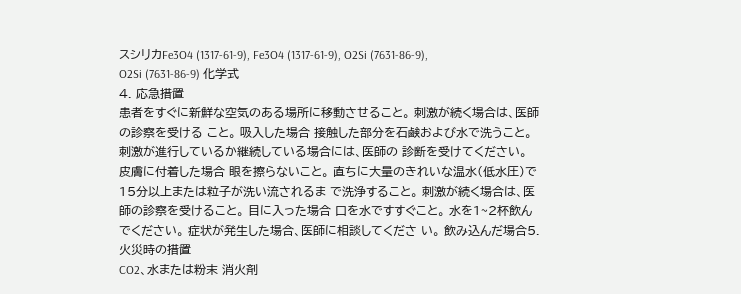スシリカFe3O4 (1317-61-9), Fe3O4 (1317-61-9), O2Si (7631-86-9), O2Si (7631-86-9) 化学式
4. 応急措置
患者をすぐに新鮮な空気のある場所に移動させること。 刺激が続く場合は、医師の診察を受ける こと。 吸入した場合 接触した部分を石鹸および水で洗うこと。 刺激が進行しているか継続している場合には、医師の 診断を受けてください。 皮膚に付着した場合 眼を擦らないこと。 直ちに大量のきれいな温水(低水圧)で15分以上または粒子が洗い流されるま で洗浄すること。 刺激が続く場合は、医師の診察を受けること。 目に入った場合 口を水ですすぐこと。 水を1~2杯飲んでください。 症状が発生した場合、医師に相談してくださ い。 飲み込んだ場合5. 火災時の措置
CO2、水または粉末 消火剤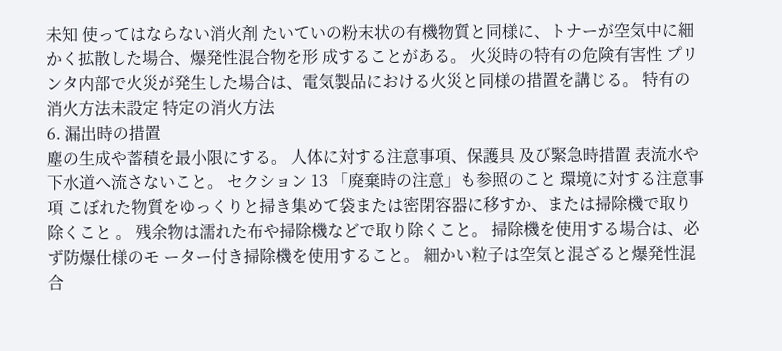未知 使ってはならない消火剤 たいていの粉末状の有機物質と同様に、トナーが空気中に細かく拡散した場合、爆発性混合物を形 成することがある。 火災時の特有の危険有害性 プリンタ内部で火災が発生した場合は、電気製品における火災と同様の措置を講じる。 特有の消火方法未設定 特定の消火方法
6. 漏出時の措置
塵の生成や蓄積を最小限にする。 人体に対する注意事項、保護具 及び緊急時措置 表流水や下水道へ流さないこと。 セクション 13 「廃棄時の注意」も参照のこと 環境に対する注意事項 こぼれた物質をゆっくりと掃き集めて袋または密閉容器に移すか、または掃除機で取り除くこと 。 残余物は濡れた布や掃除機などで取り除くこと。 掃除機を使用する場合は、必ず防爆仕様のモ ーター付き掃除機を使用すること。 細かい粒子は空気と混ざると爆発性混合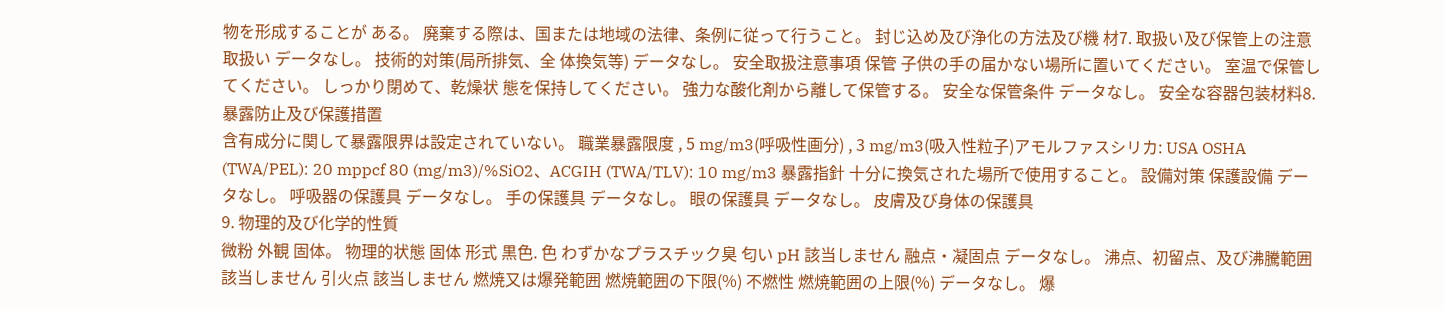物を形成することが ある。 廃棄する際は、国または地域の法律、条例に従って行うこと。 封じ込め及び浄化の方法及び機 材7. 取扱い及び保管上の注意
取扱い データなし。 技術的対策(局所排気、全 体換気等) データなし。 安全取扱注意事項 保管 子供の手の届かない場所に置いてください。 室温で保管してください。 しっかり閉めて、乾燥状 態を保持してください。 強力な酸化剤から離して保管する。 安全な保管条件 データなし。 安全な容器包装材料8. 暴露防止及び保護措置
含有成分に関して暴露限界は設定されていない。 職業暴露限度 , 5 mg/m3(呼吸性画分) , 3 mg/m3(吸入性粒子)アモルファスシリカ: USA OSHA (TWA/PEL): 20 mppcf 80 (mg/m3)/%SiO2、ACGIH (TWA/TLV): 10 mg/m3 暴露指針 十分に換気された場所で使用すること。 設備対策 保護設備 データなし。 呼吸器の保護具 データなし。 手の保護具 データなし。 眼の保護具 データなし。 皮膚及び身体の保護具
9. 物理的及び化学的性質
微粉 外観 固体。 物理的状態 固体 形式 黒色. 色 わずかなプラスチック臭 匂い pH 該当しません 融点・凝固点 データなし。 沸点、初留点、及び沸騰範囲 該当しません 引火点 該当しません 燃焼又は爆発範囲 燃焼範囲の下限(%) 不燃性 燃焼範囲の上限(%) データなし。 爆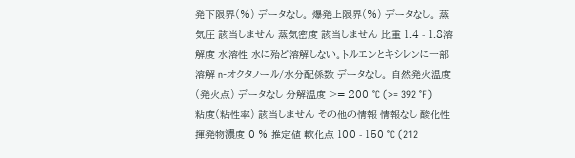発下限界(%) データなし。 爆発上限界(%) データなし。 蒸気圧 該当しません 蒸気密度 該当しません 比重 1.4 - 1.8溶解度 水溶性 水に殆ど溶解しない。トルエンとキシレンに一部溶解 n-オクタノール/水分配係数 データなし。 自然発火温度(発火点) データなし 分解温度 >= 200 °C (>= 392 °F) 粘度(粘性率) 該当しません その他の情報 情報なし 酸化性 揮発物濃度 0 % 推定値 軟化点 100 - 150 °C (212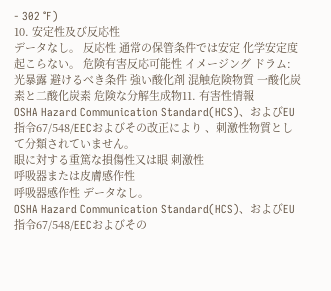- 302 °F)
10. 安定性及び反応性
データなし。 反応性 通常の保管条件では安定 化学安定度 起こらない。 危険有害反応可能性 イメージング ドラム: 光暴露 避けるべき条件 強い酸化剤 混触危険物質 一酸化炭素と二酸化炭素 危険な分解生成物11. 有害性情報
OSHA Hazard Communication Standard(HCS)、およびEU指令67/548/EECおよびその改正により 、刺激性物質として分類されていません。
眼に対する重篤な損傷性又は眼 刺激性
呼吸器または皮膚感作性
呼吸器感作性 データなし。
OSHA Hazard Communication Standard(HCS)、およびEU指令67/548/EECおよびその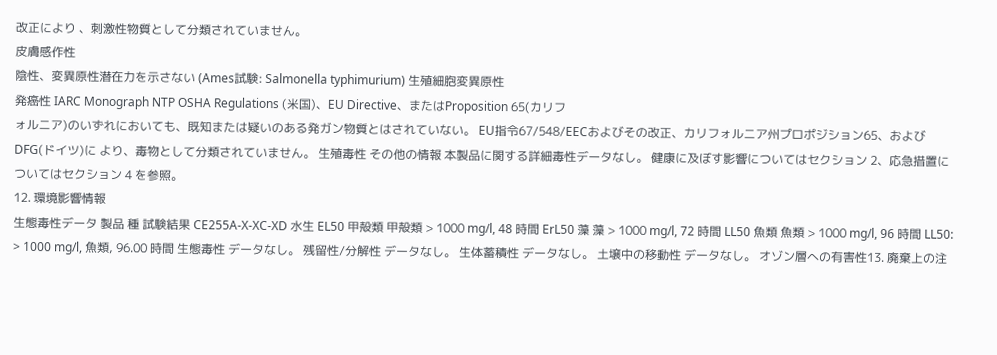改正により 、刺激性物質として分類されていません。
皮膚感作性
陰性、変異原性潜在力を示さない (Ames試験: Salmonella typhimurium) 生殖細胞変異原性
発癌性 IARC Monograph NTP OSHA Regulations (米国)、EU Directive、またはProposition 65(カリフ
ォルニア)のいずれにおいても、既知または疑いのある発ガン物質とはされていない。 EU指令67/548/EECおよびその改正、カリフォルニア州プロポジション65、およびDFG(ドイツ)に より、毒物として分類されていません。 生殖毒性 その他の情報 本製品に関する詳細毒性データなし。 健康に及ぼす影響についてはセクション 2、応急措置についてはセクション 4 を参照。
12. 環境影響情報
生態毒性データ 製品 種 試験結果 CE255A-X-XC-XD 水生 EL50 甲殻類 甲殻類 > 1000 mg/l, 48 時間 ErL50 藻 藻 > 1000 mg/l, 72 時間 LL50 魚類 魚類 > 1000 mg/l, 96 時間 LL50: > 1000 mg/l, 魚類, 96.00 時間 生態毒性 データなし。 残留性/分解性 データなし。 生体蓄積性 データなし。 土壌中の移動性 データなし。 オゾン層への有害性13. 廃棄上の注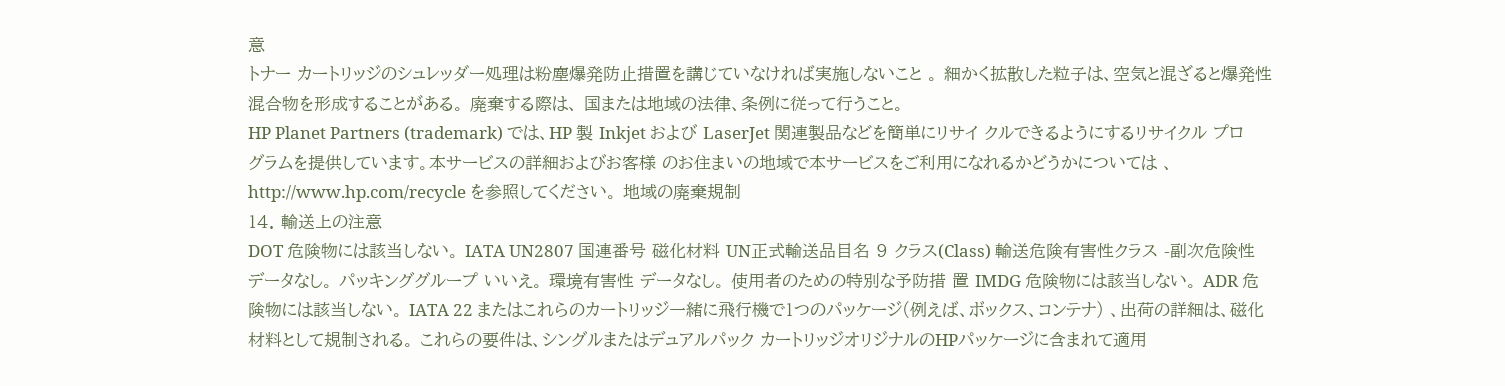意
トナー カートリッジのシュレッダー処理は粉塵爆発防止措置を講じていなければ実施しないこと 。 細かく拡散した粒子は、空気と混ざると爆発性混合物を形成することがある。 廃棄する際は、 国または地域の法律、条例に従って行うこと。
HP Planet Partners (trademark) では、HP 製 Inkjet および LaserJet 関連製品などを簡単にリサイ クルできるようにするリサイクル プログラムを提供しています。本サービスの詳細およびお客様 のお住まいの地域で本サービスをご利用になれるかどうかについては 、http://www.hp.com/recycle を参照してください。 地域の廃棄規制
14. 輸送上の注意
DOT 危険物には該当しない。 IATA UN2807 国連番号 磁化材料 UN正式輸送品目名 9 クラス(Class) 輸送危険有害性クラス -副次危険性 データなし。 パッキンググループ いいえ。 環境有害性 データなし。 使用者のための特別な予防措 置 IMDG 危険物には該当しない。 ADR 危険物には該当しない。 IATA 22 またはこれらのカートリッジ一緒に飛行機で1つのパッケージ(例えば、ボックス、コンテナ) 、出荷の詳細は、磁化材料として規制される。 これらの要件は、シングルまたはデュアルパック カートリッジオリジナルのHPパッケージに含まれて適用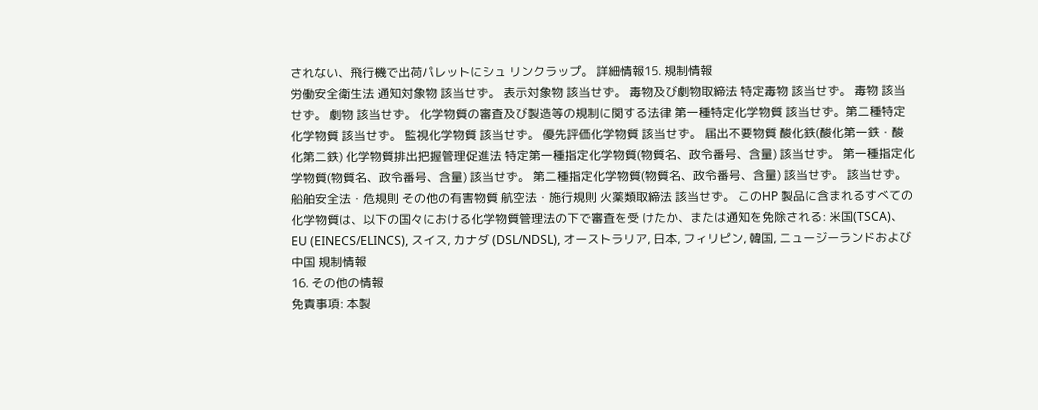されない、飛行機で出荷パレットにシュ リンクラップ。 詳細情報15. 規制情報
労働安全衛生法 通知対象物 該当せず。 表示対象物 該当せず。 毒物及び劇物取締法 特定毒物 該当せず。 毒物 該当せず。 劇物 該当せず。 化学物質の審査及び製造等の規制に関する法律 第一種特定化学物質 該当せず。第二種特定化学物質 該当せず。 監視化学物質 該当せず。 優先評価化学物質 該当せず。 届出不要物質 酸化鉄(酸化第一鉄・酸化第二鉄) 化学物質排出把握管理促進法 特定第一種指定化学物質(物質名、政令番号、含量) 該当せず。 第一種指定化学物質(物質名、政令番号、含量) 該当せず。 第二種指定化学物質(物質名、政令番号、含量) 該当せず。 該当せず。 船舶安全法・危規則 その他の有害物質 航空法・施行規則 火薬類取締法 該当せず。 このHP 製品に含まれるすべての化学物質は、以下の国々における化学物質管理法の下で審査を受 けたか、または通知を免除される: 米国(TSCA)、EU (EINECS/ELINCS), スイス, カナダ (DSL/NDSL), オーストラリア, 日本, フィリピン, 韓国, ニュージーランドおよび中国 規制情報
16. その他の情報
免責事項: 本製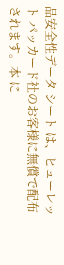品安全性データ シート は、ヒューレット パッカード社のお客様に無償で配布されます。本 に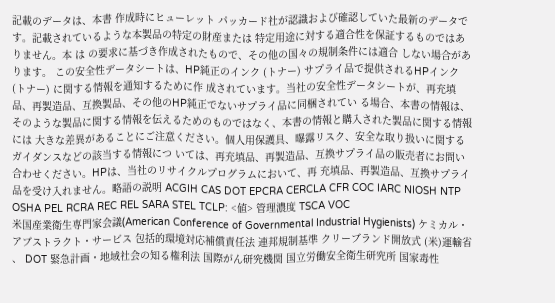記載のデータは、本書 作成時にヒューレット パッカード社が認識および確認していた最新のデータです。記載されているような本製品の特定の財産または 特定用途に対する適合性を保証するものではありません。本 は の要求に基づき作成されたもので、その他の国々の規制条件には適合 しない場合があります。 この安全性データシートは、HP純正のインク (トナー) サプライ品で提供されるHPインク (トナー) に関する情報を通知するために作 成されています。当社の安全性データシートが、再充填品、再製造品、互換製品、その他のHP純正でないサプライ品に同梱されてい る場合、本書の情報は、そのような製品に関する情報を伝えるためのものではなく、本書の情報と購入された製品に関する情報には 大きな差異があることにご注意ください。個人用保護具、曝露リスク、安全な取り扱いに関するガイダンスなどの該当する情報につ いては、再充填品、再製造品、互換サプライ品の販売者にお問い合わせください。HPは、当社のリサイクルプログラムにおいて、再 充填品、再製造品、互換サプライ品を受け入れません。略語の説明 ACGIH CAS DOT EPCRA CERCLA CFR COC IARC NIOSH NTP OSHA PEL RCRA REC REL SARA STEL TCLP: <値> 管理濃度 TSCA VOC
米国産業衛生専門家会議(American Conference of Governmental Industrial Hygienists) ケミカル・アブストラクト・サービス 包括的環境対応補償責任法 連邦規制基準 クリーブランド開放式 (米)運輸省 、 DOT 緊急計画・地域社会の知る権利法 国際がん研究機関 国立労働安全衛生研究所 国家毒性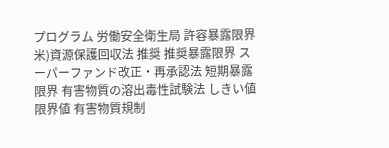プログラム 労働安全衛生局 許容暴露限界 米)資源保護回収法 推奨 推奨暴露限界 スーパーファンド改正・再承認法 短期暴露限界 有害物質の溶出毒性試験法 しきい値限界値 有害物質規制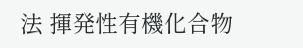法 揮発性有機化合物